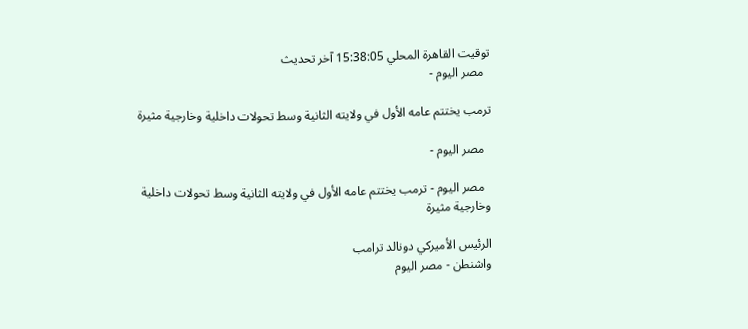توقيت القاهرة المحلي 15:38:05 آخر تحديث
  مصر اليوم -

ترمب يختتم عامه الأول في ولايته الثانية وسط تحولات داخلية وخارجية مثيرة

  مصر اليوم -

  مصر اليوم - ترمب يختتم عامه الأول في ولايته الثانية وسط تحولات داخلية وخارجية مثيرة

الرئيس الأميركي دونالد ترامب
واشنطن - مصر اليوم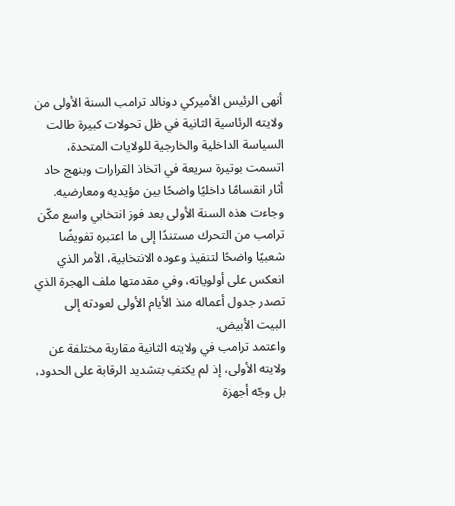أنهى الرئيس الأميركي دونالد ترامب السنة الأولى من ولايته الرئاسية الثانية في ظل تحولات كبيرة طالت السياسة الداخلية والخارجية للولايات المتحدة، اتسمت بوتيرة سريعة في اتخاذ القرارات وبنهج حاد أثار انقسامًا داخليًا واضحًا بين مؤيديه ومعارضيه.
وجاءت هذه السنة الأولى بعد فوز انتخابي واسع مكّن ترامب من التحرك مستندًا إلى ما اعتبره تفويضًا شعبيًا واضحًا لتنفيذ وعوده الانتخابية، الأمر الذي انعكس على أولوياته، وفي مقدمتها ملف الهجرة الذي تصدر جدول أعماله منذ الأيام الأولى لعودته إلى البيت الأبيض.
واعتمد ترامب في ولايته الثانية مقاربة مختلفة عن ولايته الأولى، إذ لم يكتفِ بتشديد الرقابة على الحدود، بل وجّه أجهزة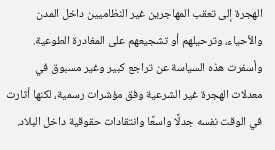الهجرة إلى تعقب المهاجرين غير النظاميين داخل المدن والأحياء، وترحيلهم أو تشجيعهم على المغادرة الطوعية. وأسفرت هذه السياسة عن تراجع كبير وغير مسبوق في معدلات الهجرة غير الشرعية وفق مؤشرات رسمية، لكنها أثارت في الوقت نفسه جدلًا واسعًا وانتقادات حقوقية داخل البلاد.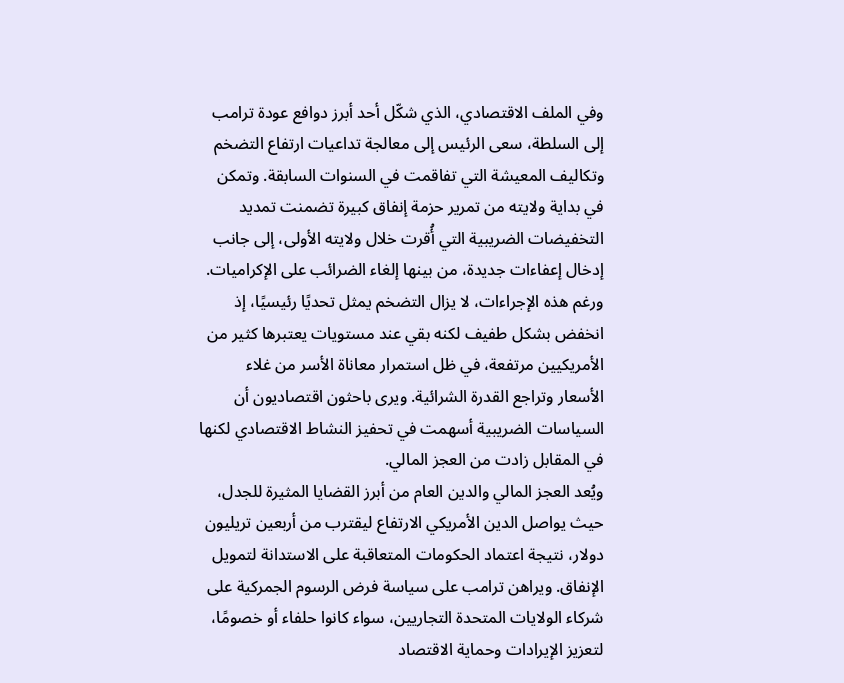وفي الملف الاقتصادي، الذي شكّل أحد أبرز دوافع عودة ترامب إلى السلطة، سعى الرئيس إلى معالجة تداعيات ارتفاع التضخم وتكاليف المعيشة التي تفاقمت في السنوات السابقة. وتمكن في بداية ولايته من تمرير حزمة إنفاق كبيرة تضمنت تمديد التخفيضات الضريبية التي أُقرت خلال ولايته الأولى، إلى جانب إدخال إعفاءات جديدة، من بينها إلغاء الضرائب على الإكراميات.
ورغم هذه الإجراءات، لا يزال التضخم يمثل تحديًا رئيسيًا، إذ انخفض بشكل طفيف لكنه بقي عند مستويات يعتبرها كثير من الأمريكيين مرتفعة، في ظل استمرار معاناة الأسر من غلاء الأسعار وتراجع القدرة الشرائية. ويرى باحثون اقتصاديون أن السياسات الضريبية أسهمت في تحفيز النشاط الاقتصادي لكنها في المقابل زادت من العجز المالي.
ويُعد العجز المالي والدين العام من أبرز القضايا المثيرة للجدل، حيث يواصل الدين الأمريكي الارتفاع ليقترب من أربعين تريليون دولار، نتيجة اعتماد الحكومات المتعاقبة على الاستدانة لتمويل الإنفاق. ويراهن ترامب على سياسة فرض الرسوم الجمركية على شركاء الولايات المتحدة التجاريين، سواء كانوا حلفاء أو خصومًا، لتعزيز الإيرادات وحماية الاقتصاد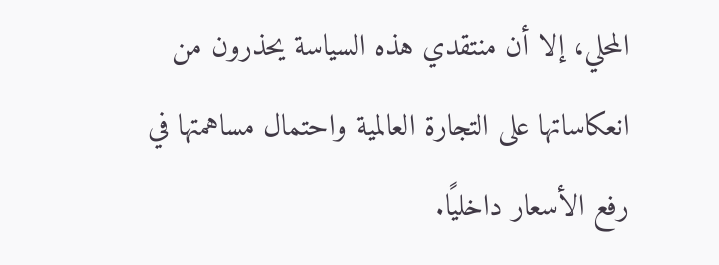المحلي، إلا أن منتقدي هذه السياسة يحذرون من انعكاساتها على التجارة العالمية واحتمال مساهمتها في رفع الأسعار داخليًا.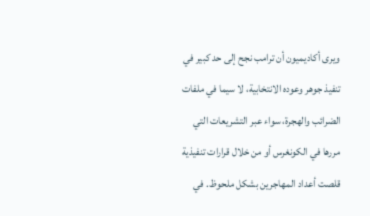ويرى أكاديميون أن ترامب نجح إلى حد كبير في تنفيذ جوهر وعوده الانتخابية، لا سيما في ملفات الضرائب والهجرة، سواء عبر التشريعات التي مررها في الكونغرس أو من خلال قرارات تنفيذية قلصت أعداد المهاجرين بشكل ملحوظ. في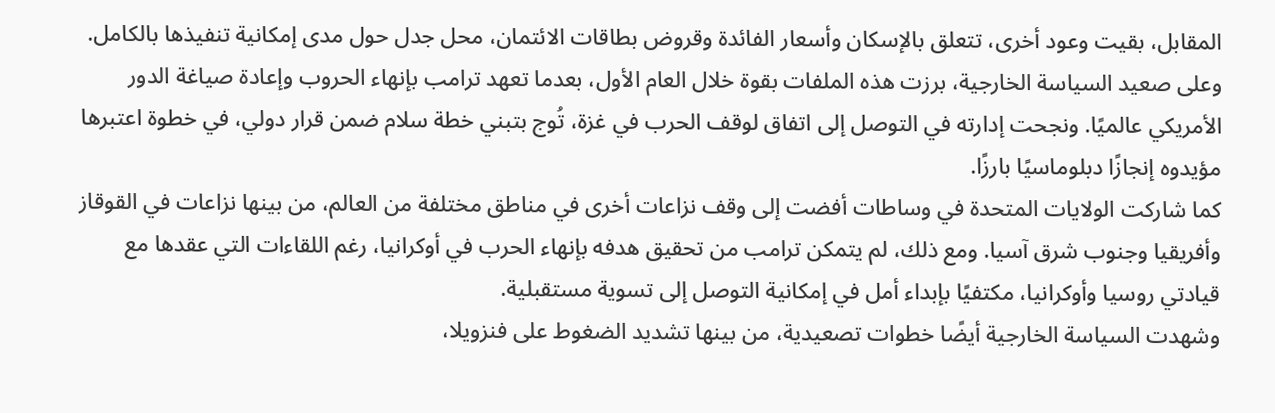المقابل، بقيت وعود أخرى، تتعلق بالإسكان وأسعار الفائدة وقروض بطاقات الائتمان، محل جدل حول مدى إمكانية تنفيذها بالكامل.
وعلى صعيد السياسة الخارجية، برزت هذه الملفات بقوة خلال العام الأول، بعدما تعهد ترامب بإنهاء الحروب وإعادة صياغة الدور الأمريكي عالميًا. ونجحت إدارته في التوصل إلى اتفاق لوقف الحرب في غزة، تُوج بتبني خطة سلام ضمن قرار دولي، في خطوة اعتبرها مؤيدوه إنجازًا دبلوماسيًا بارزًا.
كما شاركت الولايات المتحدة في وساطات أفضت إلى وقف نزاعات أخرى في مناطق مختلفة من العالم، من بينها نزاعات في القوقاز وأفريقيا وجنوب شرق آسيا. ومع ذلك، لم يتمكن ترامب من تحقيق هدفه بإنهاء الحرب في أوكرانيا، رغم اللقاءات التي عقدها مع قيادتي روسيا وأوكرانيا، مكتفيًا بإبداء أمل في إمكانية التوصل إلى تسوية مستقبلية.
وشهدت السياسة الخارجية أيضًا خطوات تصعيدية، من بينها تشديد الضغوط على فنزويلا،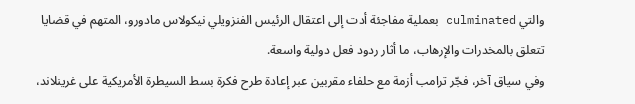والتي culminated بعملية مفاجئة أدت إلى اعتقال الرئيس الفنزويلي نيكولاس مادورو، المتهم في قضايا تتعلق بالمخدرات والإرهاب، ما أثار ردود فعل دولية واسعة.
وفي سياق آخر، فجّر ترامب أزمة مع حلفاء مقربين عبر إعادة طرح فكرة بسط السيطرة الأمريكية على غرينلاند،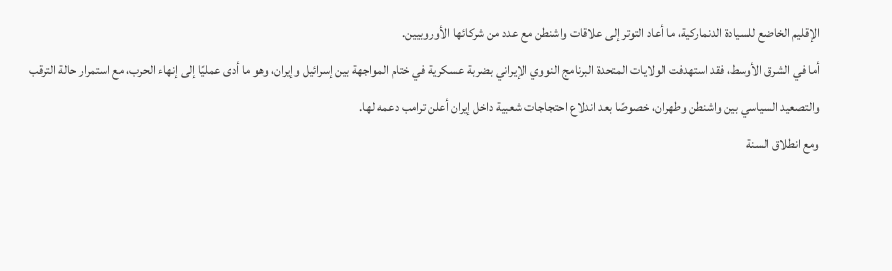الإقليم الخاضع للسيادة الدنماركية، ما أعاد التوتر إلى علاقات واشنطن مع عدد من شركائها الأوروبيين.
أما في الشرق الأوسط، فقد استهدفت الولايات المتحدة البرنامج النووي الإيراني بضربة عسكرية في ختام المواجهة بين إسرائيل وإيران، وهو ما أدى عمليًا إلى إنهاء الحرب، مع استمرار حالة الترقب والتصعيد السياسي بين واشنطن وطهران، خصوصًا بعد اندلاع احتجاجات شعبية داخل إيران أعلن ترامب دعمه لها.
ومع انطلاق السنة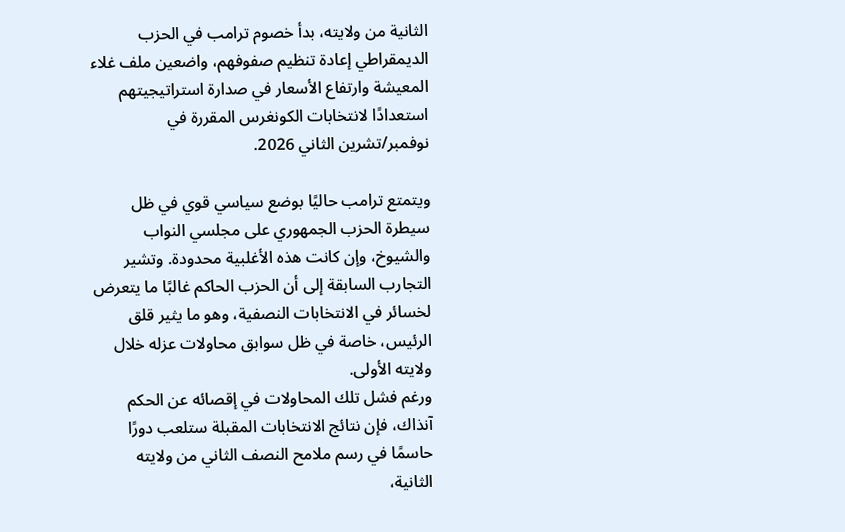الثانية من ولايته، بدأ خصوم ترامب في الحزب الديمقراطي إعادة تنظيم صفوفهم، واضعين ملف غلاء المعيشة وارتفاع الأسعار في صدارة استراتيجيتهم استعدادًا لانتخابات الكونغرس المقررة في نوفمبر/تشرين الثاني 2026.

ويتمتع ترامب حاليًا بوضع سياسي قوي في ظل سيطرة الحزب الجمهوري على مجلسي النواب والشيوخ، وإن كانت هذه الأغلبية محدودة. وتشير التجارب السابقة إلى أن الحزب الحاكم غالبًا ما يتعرض لخسائر في الانتخابات النصفية، وهو ما يثير قلق الرئيس، خاصة في ظل سوابق محاولات عزله خلال ولايته الأولى.
ورغم فشل تلك المحاولات في إقصائه عن الحكم آنذاك، فإن نتائج الانتخابات المقبلة ستلعب دورًا حاسمًا في رسم ملامح النصف الثاني من ولايته الثانية،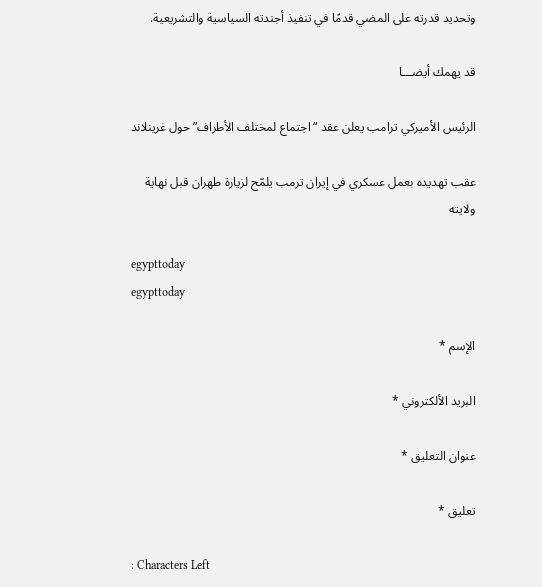وتحديد قدرته على المضي قدمًا في تنفيذ أجندته السياسية والتشريعية.

قد يهمك أيضـــا

الرئيس الأميركي ترامب يعلن عقد “اجتماع لمختلف الأطراف” حول غرينلاند

عقب تهديده بعمل عسكري في إيران ترمب يلمّح لزيارة طهران قبل نهاية ولايته

egypttoday
egypttoday

الإسم *

البريد الألكتروني *

عنوان التعليق *

تعليق *

: Characters Left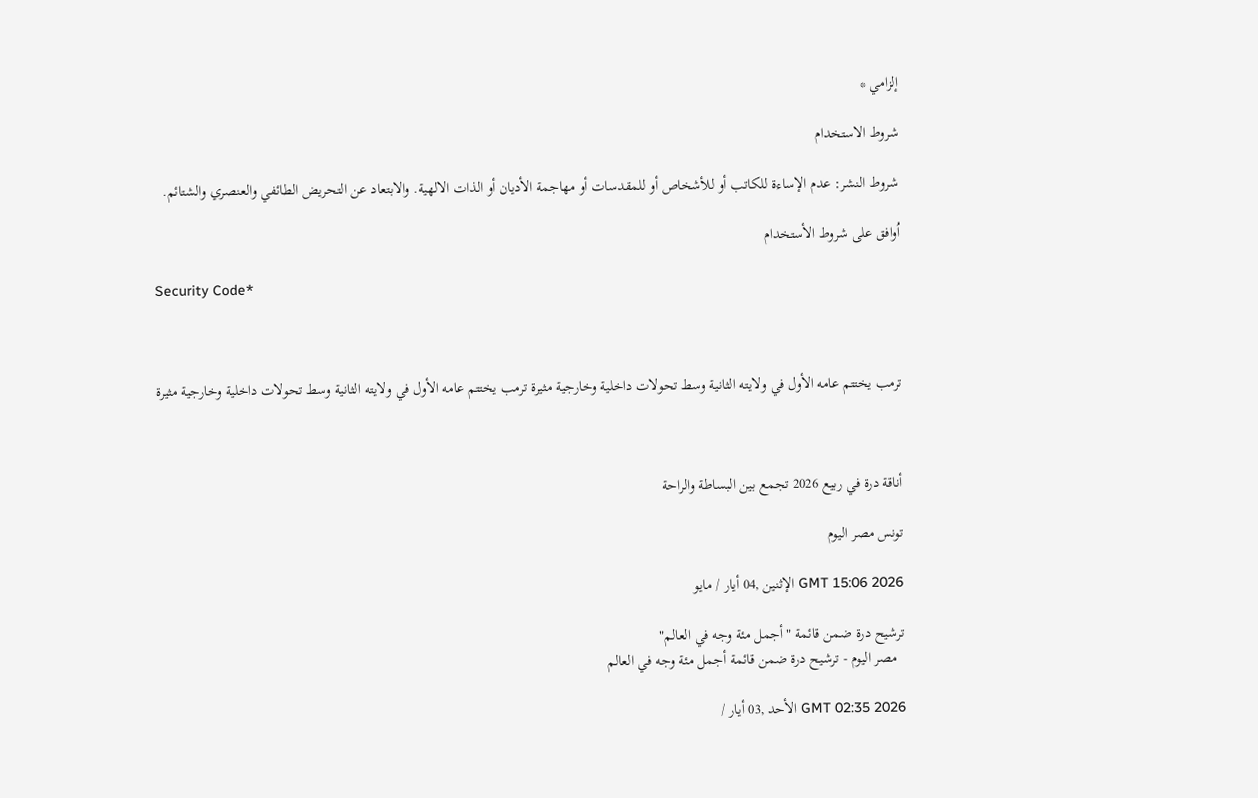إلزامي *

شروط الاستخدام

شروط النشر: عدم الإساءة للكاتب أو للأشخاص أو للمقدسات أو مهاجمة الأديان أو الذات الالهية. والابتعاد عن التحريض الطائفي والعنصري والشتائم.

اُوافق على شروط الأستخدام

Security Code*



ترمب يختتم عامه الأول في ولايته الثانية وسط تحولات داخلية وخارجية مثيرة ترمب يختتم عامه الأول في ولايته الثانية وسط تحولات داخلية وخارجية مثيرة



أناقة درة في ربيع 2026 تجمع بين البساطة والراحة

تونس مصر اليوم

GMT 15:06 2026 الإثنين ,04 أيار / مايو

ترشيح درة ضمن قائمة "أجمل مئة وجه في العالم"
  مصر اليوم - ترشيح درة ضمن قائمة أجمل مئة وجه في العالم

GMT 02:35 2026 الأحد ,03 أيار /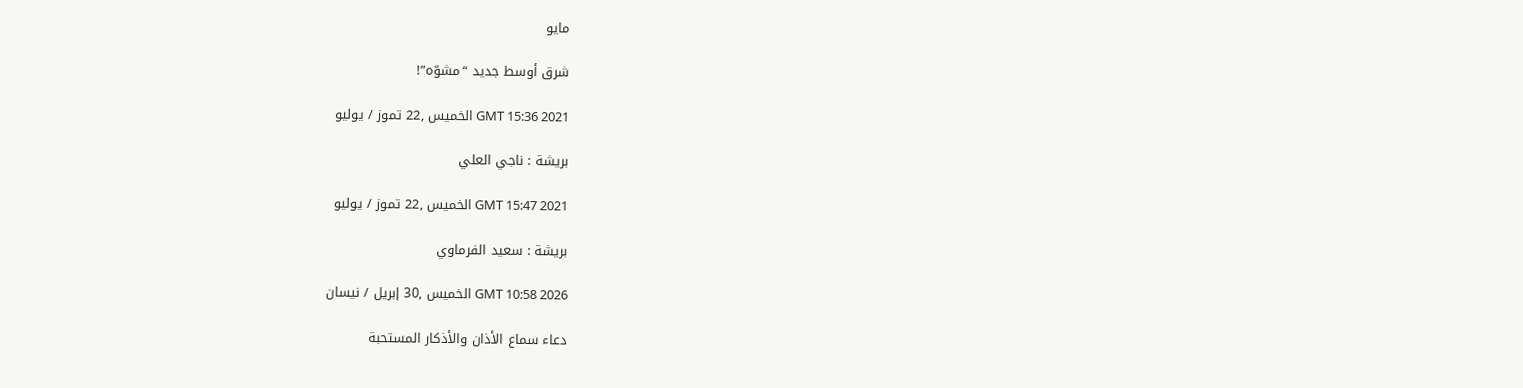مايو

شرق أوسط جديد “مشوّه”!

GMT 15:36 2021 الخميس ,22 تموز / يوليو

بريشة : ناجي العلي

GMT 15:47 2021 الخميس ,22 تموز / يوليو

بريشة : سعيد الفرماوي

GMT 10:58 2026 الخميس ,30 إبريل / نيسان

دعاء سماع الأذان والأذكار المستحبة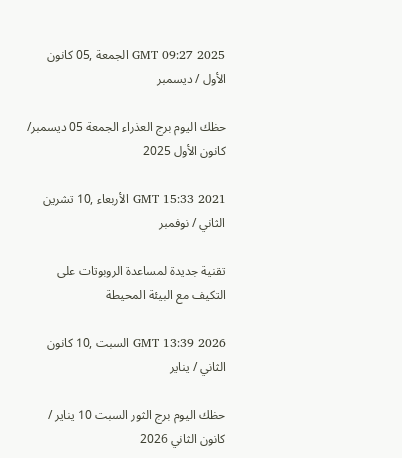GMT 09:27 2025 الجمعة ,05 كانون الأول / ديسمبر

حظك اليوم برج العذراء الجمعة 05 ديسمبر/ كانون الأول 2025

GMT 15:33 2021 الأربعاء ,10 تشرين الثاني / نوفمبر

تقنية جديدة لمساعدة الروبوتات على التكيف مع البيئة المحيطة

GMT 13:39 2026 السبت ,10 كانون الثاني / يناير

حظك اليوم برج الثور السبت 10 يناير / كانون الثاني 2026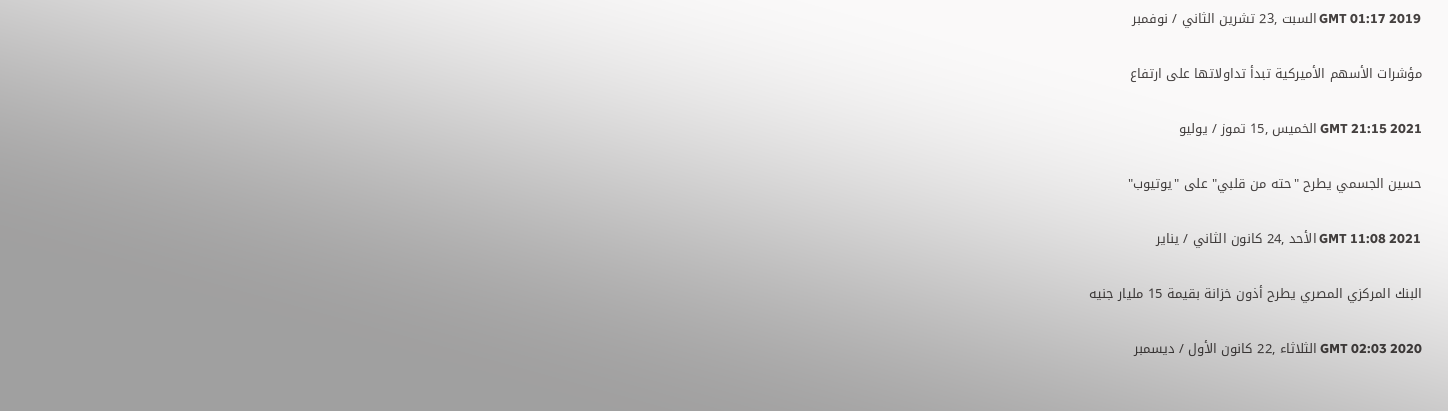GMT 01:17 2019 السبت ,23 تشرين الثاني / نوفمبر

مؤشرات الأسهم الأميركية تبدأ تداولاتها على ارتفاع

GMT 21:15 2021 الخميس ,15 تموز / يوليو

حسين الجسمي يطرح "حته من قلبي" على "يوتيوب"

GMT 11:08 2021 الأحد ,24 كانون الثاني / يناير

البنك المركزي المصري يطرح أذون خزانة بقيمة 15 مليار جنيه

GMT 02:03 2020 الثلاثاء ,22 كانون الأول / ديسمبر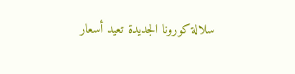سلالة كورونا الجديدة تعيد أسعار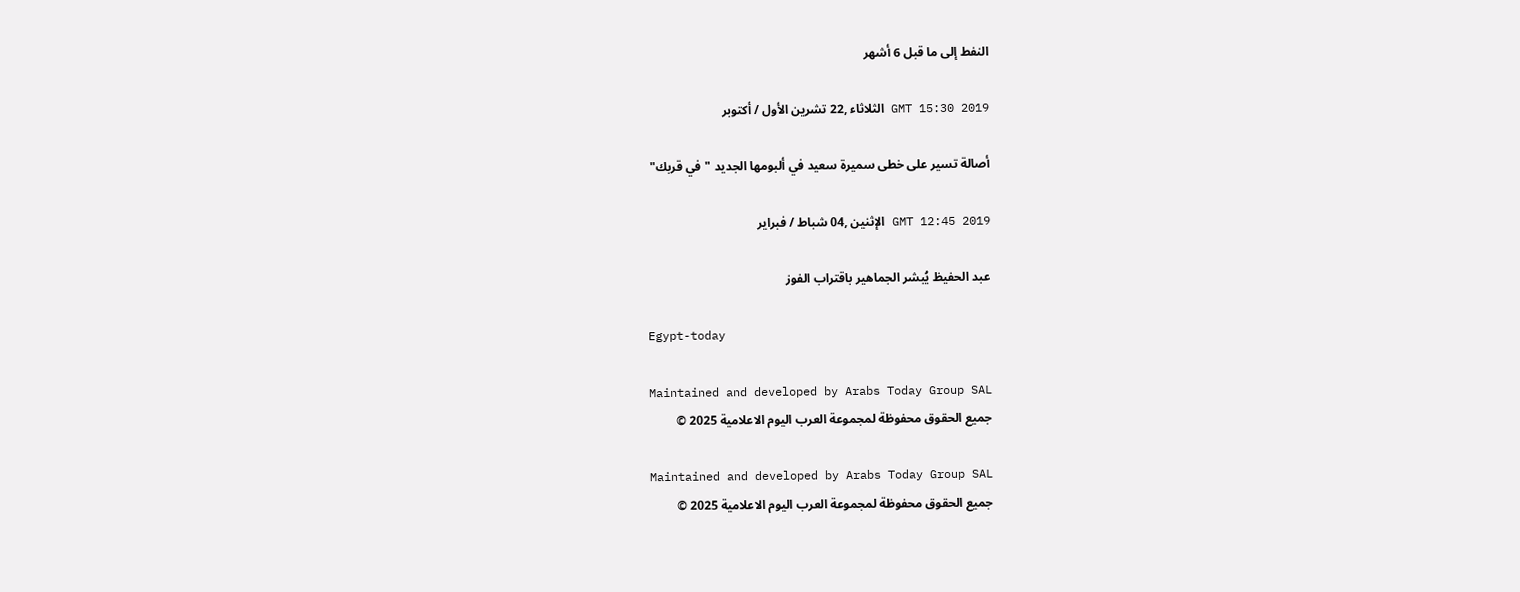النفط إلى ما قبل 6 أشهر

GMT 15:30 2019 الثلاثاء ,22 تشرين الأول / أكتوبر

أصالة تسير على خطى سميرة سعيد في ألبومها الجديد "في قربك"

GMT 12:45 2019 الإثنين ,04 شباط / فبراير

عبد الحفيظ يُبشر الجماهير باقتراب الفوز

Egypt-today

Maintained and developed by Arabs Today Group SAL
جميع الحقوق محفوظة لمجموعة العرب اليوم الاعلامية 2025 ©

Maintained and developed by Arabs Today Group SAL
جميع الحقوق محفوظة لمجموعة العرب اليوم الاعلامية 2025 ©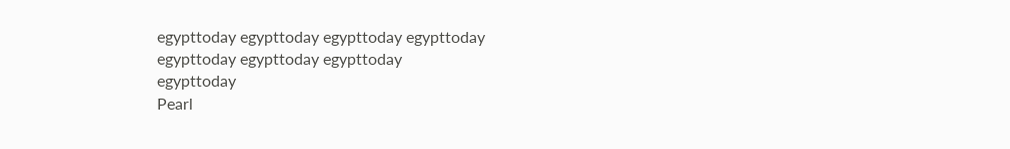egypttoday egypttoday egypttoday egypttoday
egypttoday egypttoday egypttoday
egypttoday
Pearl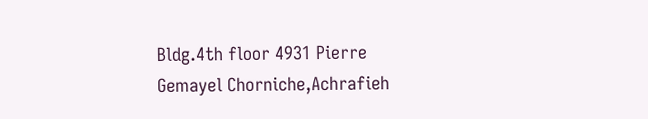Bldg.4th floor 4931 Pierre Gemayel Chorniche,Achrafieh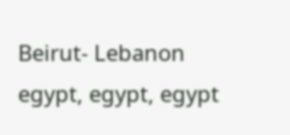Beirut- Lebanon
egypt, egypt, egypt